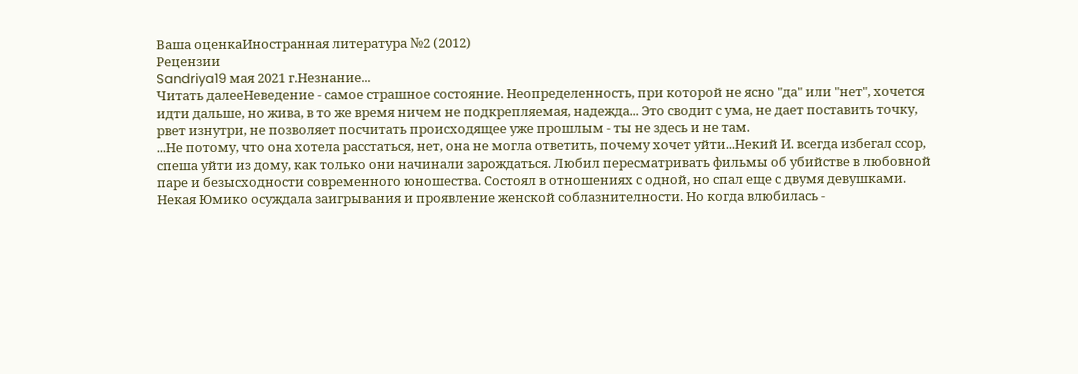Ваша оценкаИностранная литература №2 (2012)
Рецензии
Sandriya19 мая 2021 г.Незнание...
Читать далееНеведение - самое страшное состояние. Неопределенность, при которой не ясно "да" или "нет", хочется идти дальше, но жива, в то же время ничем не подкрепляемая, надежда... Это сводит с ума, не дает поставить точку, рвет изнутри, не позволяет посчитать происходящее уже прошлым - ты не здесь и не там.
...Не потому, что она хотела расстаться, нет, она не могла ответить, почему хочет уйти...Некий И. всегда избегал ссор, спеша уйти из дому, как только они начинали зарождаться. Любил пересматривать фильмы об убийстве в любовной паре и безысходности современного юношества. Состоял в отношениях с одной, но спал еще с двумя девушками.
Некая Юмико осуждала заигрывания и проявление женской соблазнителности. Но когда влюбилась -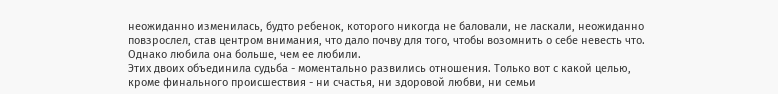неожиданно изменилась, будто ребенок, которого никогда не баловали, не ласкали, неожиданно повзрослел, став центром внимания, что дало почву для того, чтобы возомнить о себе невесть что. Однако любила она больше, чем ее любили.
Этих двоих объединила судьба - моментально развились отношения. Только вот с какой целью, кроме финального происшествия - ни счастья, ни здоровой любви, ни семьи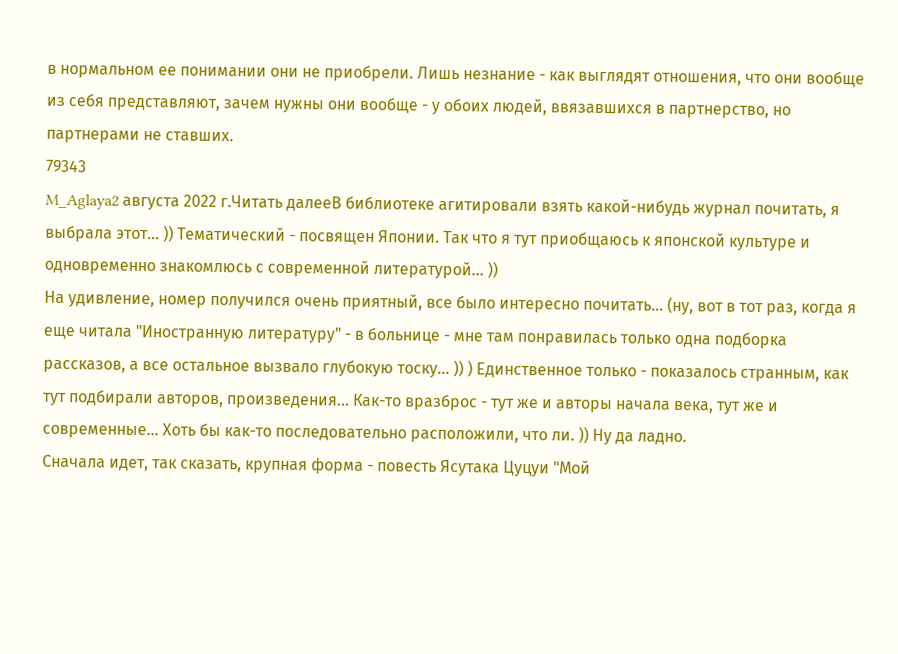в нормальном ее понимании они не приобрели. Лишь незнание - как выглядят отношения, что они вообще из себя представляют, зачем нужны они вообще - у обоих людей, ввязавшихся в партнерство, но партнерами не ставших.
79343
M_Aglaya2 августа 2022 г.Читать далееВ библиотеке агитировали взять какой-нибудь журнал почитать, я выбрала этот... )) Тематический - посвящен Японии. Так что я тут приобщаюсь к японской культуре и одновременно знакомлюсь с современной литературой... ))
На удивление, номер получился очень приятный, все было интересно почитать... (ну, вот в тот раз, когда я еще читала "Иностранную литературу" - в больнице - мне там понравилась только одна подборка рассказов, а все остальное вызвало глубокую тоску... )) ) Единственное только - показалось странным, как тут подбирали авторов, произведения... Как-то вразброс - тут же и авторы начала века, тут же и современные... Хоть бы как-то последовательно расположили, что ли. )) Ну да ладно.
Сначала идет, так сказать, крупная форма - повесть Ясутака Цуцуи "Мой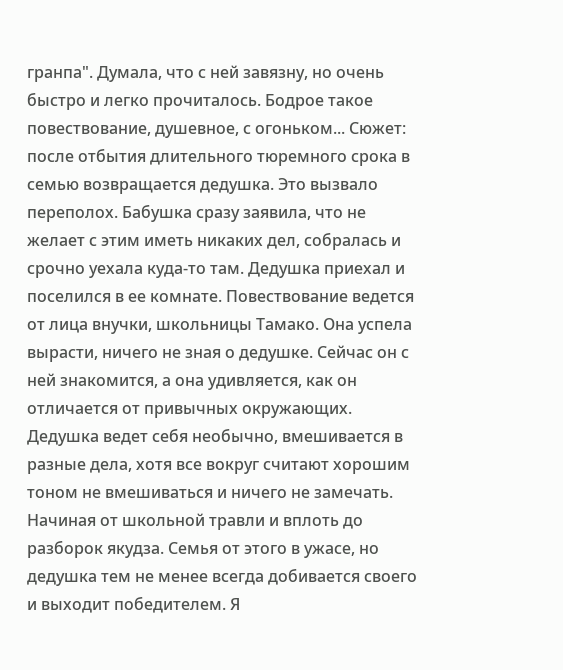гранпа". Думала, что с ней завязну, но очень быстро и легко прочиталось. Бодрое такое повествование, душевное, с огоньком... Сюжет: после отбытия длительного тюремного срока в семью возвращается дедушка. Это вызвало переполох. Бабушка сразу заявила, что не желает с этим иметь никаких дел, собралась и срочно уехала куда-то там. Дедушка приехал и поселился в ее комнате. Повествование ведется от лица внучки, школьницы Тамако. Она успела вырасти, ничего не зная о дедушке. Сейчас он с ней знакомится, а она удивляется, как он отличается от привычных окружающих. Дедушка ведет себя необычно, вмешивается в разные дела, хотя все вокруг считают хорошим тоном не вмешиваться и ничего не замечать. Начиная от школьной травли и вплоть до разборок якудза. Семья от этого в ужасе, но дедушка тем не менее всегда добивается своего и выходит победителем. Я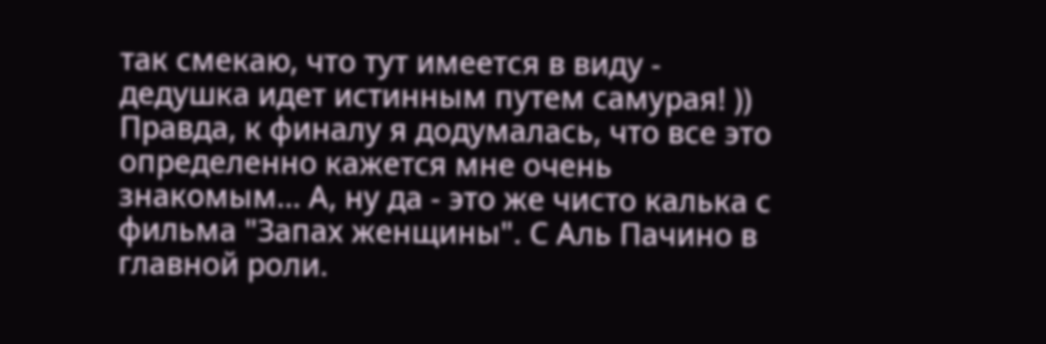так смекаю, что тут имеется в виду - дедушка идет истинным путем самурая! )) Правда, к финалу я додумалась, что все это определенно кажется мне очень знакомым... А, ну да - это же чисто калька с фильма "Запах женщины". С Аль Пачино в главной роли.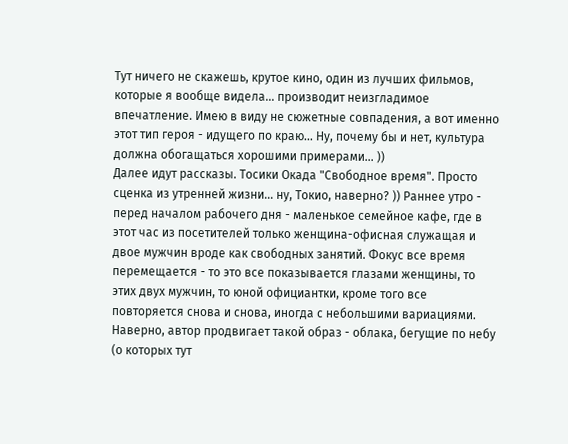Тут ничего не скажешь, крутое кино, один из лучших фильмов, которые я вообще видела... производит неизгладимое впечатление. Имею в виду не сюжетные совпадения, а вот именно этот тип героя - идущего по краю... Ну, почему бы и нет, культура должна обогащаться хорошими примерами... ))
Далее идут рассказы. Тосики Окада "Свободное время". Просто сценка из утренней жизни... ну, Токио, наверно? )) Раннее утро - перед началом рабочего дня - маленькое семейное кафе, где в этот час из посетителей только женщина-офисная служащая и двое мужчин вроде как свободных занятий. Фокус все время перемещается - то это все показывается глазами женщины, то этих двух мужчин, то юной официантки, кроме того все повторяется снова и снова, иногда с небольшими вариациями. Наверно, автор продвигает такой образ - облака, бегущие по небу (о которых тут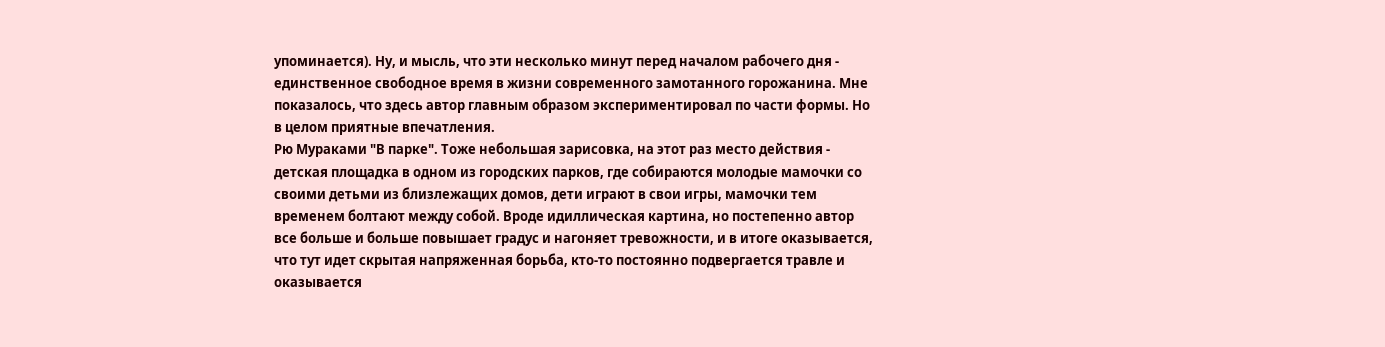упоминается). Ну, и мысль, что эти несколько минут перед началом рабочего дня - единственное свободное время в жизни современного замотанного горожанина. Мне показалось, что здесь автор главным образом экспериментировал по части формы. Но в целом приятные впечатления.
Рю Мураками "В парке". Тоже небольшая зарисовка, на этот раз место действия - детская площадка в одном из городских парков, где собираются молодые мамочки со своими детьми из близлежащих домов, дети играют в свои игры, мамочки тем временем болтают между собой. Вроде идиллическая картина, но постепенно автор все больше и больше повышает градус и нагоняет тревожности, и в итоге оказывается, что тут идет скрытая напряженная борьба, кто-то постоянно подвергается травле и оказывается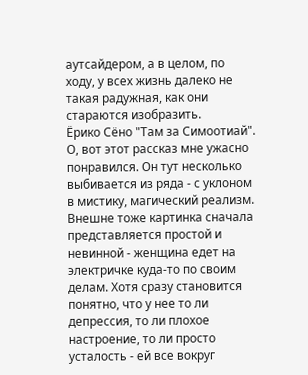аутсайдером, а в целом, по ходу, у всех жизнь далеко не такая радужная, как они стараются изобразить.
Ёрико Сёно "Там за Симоотиай". О, вот этот рассказ мне ужасно понравился. Он тут несколько выбивается из ряда - с уклоном в мистику, магический реализм. Внешне тоже картинка сначала представляется простой и невинной - женщина едет на электричке куда-то по своим делам. Хотя сразу становится понятно, что у нее то ли депрессия, то ли плохое настроение, то ли просто усталость - ей все вокруг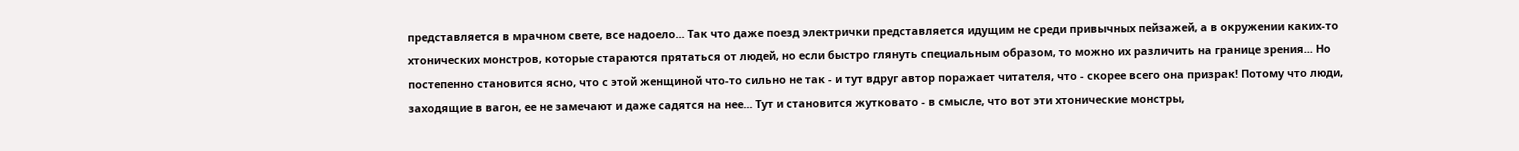представляется в мрачном свете, все надоело... Так что даже поезд электрички представляется идущим не среди привычных пейзажей, а в окружении каких-то хтонических монстров, которые стараются прятаться от людей, но если быстро глянуть специальным образом, то можно их различить на границе зрения... Но постепенно становится ясно, что с этой женщиной что-то сильно не так - и тут вдруг автор поражает читателя, что - скорее всего она призрак! Потому что люди, заходящие в вагон, ее не замечают и даже садятся на нее... Тут и становится жутковато - в смысле, что вот эти хтонические монстры,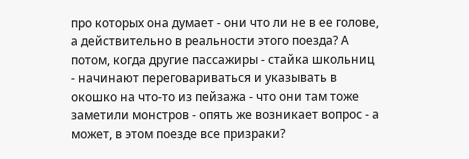про которых она думает - они что ли не в ее голове, а действительно в реальности этого поезда? А потом, когда другие пассажиры - стайка школьниц - начинают переговариваться и указывать в окошко на что-то из пейзажа - что они там тоже заметили монстров - опять же возникает вопрос - а может, в этом поезде все призраки?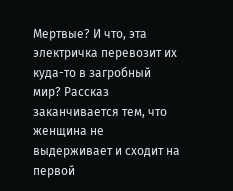Мертвые? И что, эта электричка перевозит их куда-то в загробный мир? Рассказ заканчивается тем, что женщина не выдерживает и сходит на первой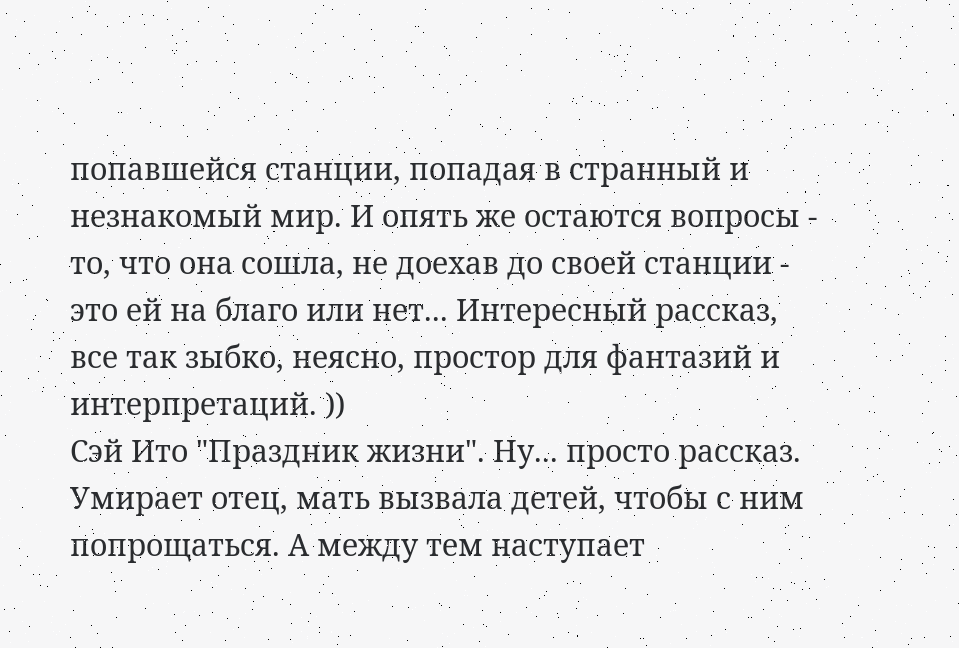попавшейся станции, попадая в странный и незнакомый мир. И опять же остаются вопросы - то, что она сошла, не доехав до своей станции - это ей на благо или нет... Интересный рассказ, все так зыбко, неясно, простор для фантазий и интерпретаций. ))
Сэй Ито "Праздник жизни". Ну... просто рассказ. Умирает отец, мать вызвала детей, чтобы с ним попрощаться. А между тем наступает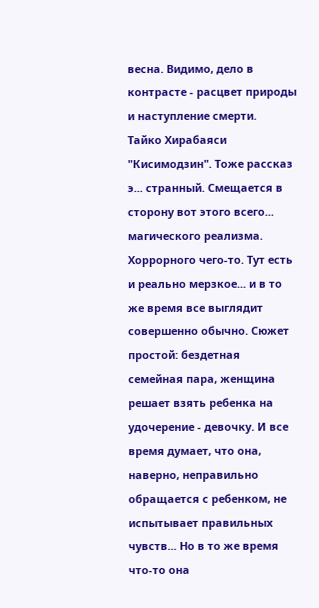весна. Видимо, дело в контрасте - расцвет природы и наступление смерти.
Тайко Хирабаяси "Кисимодзин". Тоже рассказ э... странный. Смещается в сторону вот этого всего... магического реализма. Хоррорного чего-то. Тут есть и реально мерзкое... и в то же время все выглядит совершенно обычно. Сюжет простой: бездетная семейная пара, женщина решает взять ребенка на удочерение - девочку. И все время думает, что она, наверно, неправильно обращается с ребенком, не испытывает правильных чувств... Но в то же время что-то она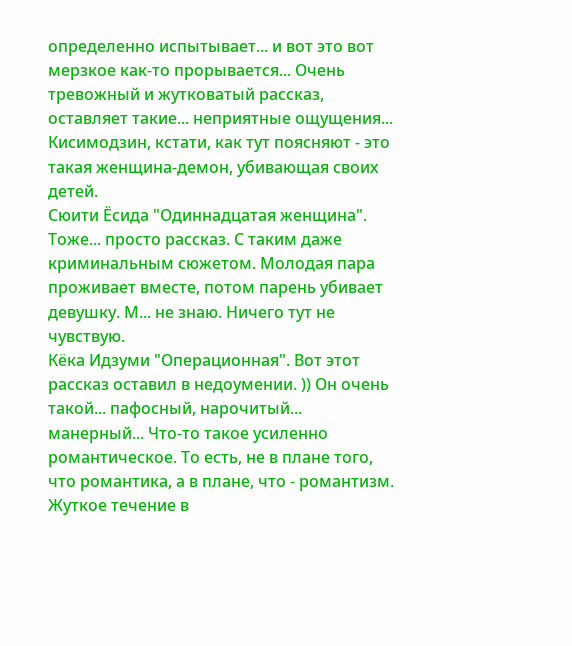определенно испытывает... и вот это вот мерзкое как-то прорывается... Очень тревожный и жутковатый рассказ, оставляет такие... неприятные ощущения... Кисимодзин, кстати, как тут поясняют - это такая женщина-демон, убивающая своих детей.
Сюити Ёсида "Одиннадцатая женщина". Тоже... просто рассказ. С таким даже криминальным сюжетом. Молодая пара проживает вместе, потом парень убивает девушку. М... не знаю. Ничего тут не чувствую.
Кёка Идзуми "Операционная". Вот этот рассказ оставил в недоумении. )) Он очень такой... пафосный, нарочитый... манерный... Что-то такое усиленно романтическое. То есть, не в плане того, что романтика, а в плане, что - романтизм. Жуткое течение в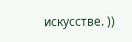искусстве. ))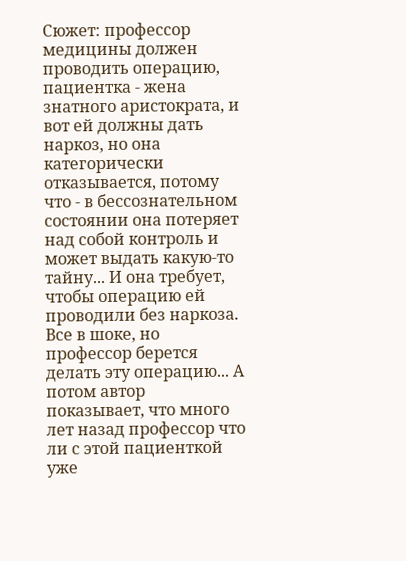Сюжет: профессор медицины должен проводить операцию, пациентка - жена знатного аристократа, и вот ей должны дать наркоз, но она категорически отказывается, потому что - в бессознательном состоянии она потеряет над собой контроль и может выдать какую-то тайну... И она требует, чтобы операцию ей проводили без наркоза. Все в шоке, но профессор берется делать эту операцию... А потом автор показывает, что много лет назад профессор что ли с этой пациенткой уже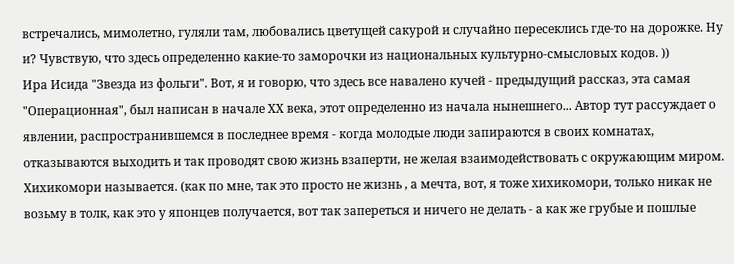встречались, мимолетно, гуляли там, любовались цветущей сакурой и случайно пересеклись где-то на дорожке. Ну и? Чувствую, что здесь определенно какие-то заморочки из национальных культурно-смысловых кодов. ))
Ира Исида "Звезда из фольги". Вот, я и говорю, что здесь все навалено кучей - предыдущий рассказ, эта самая "Операционная", был написан в начале ХХ века, этот определенно из начала нынешнего... Автор тут рассуждает о явлении, распространившемся в последнее время - когда молодые люди запираются в своих комнатах, отказываются выходить и так проводят свою жизнь взаперти, не желая взаимодействовать с окружающим миром. Хихикомори называется. (как по мне, так это просто не жизнь , а мечта, вот, я тоже хихикомори, только никак не возьму в толк, как это у японцев получается, вот так запереться и ничего не делать - а как же грубые и пошлые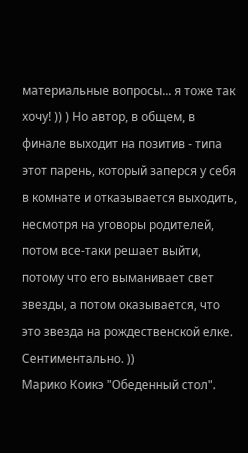материальные вопросы... я тоже так хочу! )) ) Но автор, в общем, в финале выходит на позитив - типа этот парень, который заперся у себя в комнате и отказывается выходить, несмотря на уговоры родителей, потом все-таки решает выйти, потому что его выманивает свет звезды, а потом оказывается, что это звезда на рождественской елке. Сентиментально. ))
Марико Коикэ "Обеденный стол".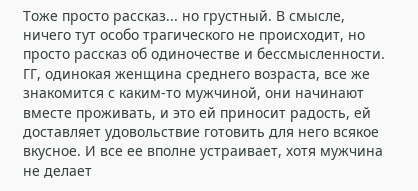Тоже просто рассказ... но грустный. В смысле, ничего тут особо трагического не происходит, но просто рассказ об одиночестве и бессмысленности. ГГ, одинокая женщина среднего возраста, все же знакомится с каким-то мужчиной, они начинают вместе проживать, и это ей приносит радость, ей доставляет удовольствие готовить для него всякое вкусное. И все ее вполне устраивает, хотя мужчина не делает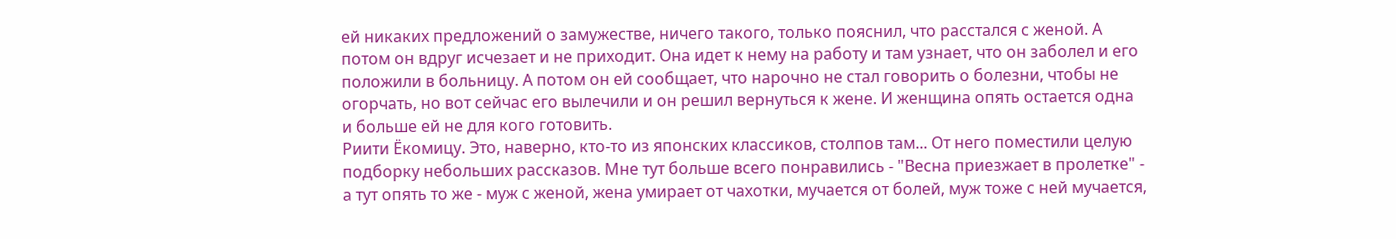ей никаких предложений о замужестве, ничего такого, только пояснил, что расстался с женой. А потом он вдруг исчезает и не приходит. Она идет к нему на работу и там узнает, что он заболел и его положили в больницу. А потом он ей сообщает, что нарочно не стал говорить о болезни, чтобы не огорчать, но вот сейчас его вылечили и он решил вернуться к жене. И женщина опять остается одна и больше ей не для кого готовить.
Риити Ёкомицу. Это, наверно, кто-то из японских классиков, столпов там... От него поместили целую подборку небольших рассказов. Мне тут больше всего понравились - "Весна приезжает в пролетке" - а тут опять то же - муж с женой, жена умирает от чахотки, мучается от болей, муж тоже с ней мучается,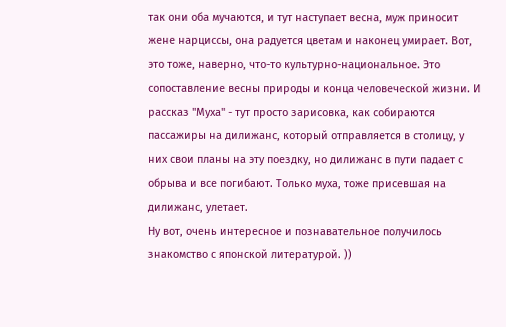так они оба мучаются, и тут наступает весна, муж приносит жене нарциссы, она радуется цветам и наконец умирает. Вот, это тоже, наверно, что-то культурно-национальное. Это сопоставление весны природы и конца человеческой жизни. И рассказ "Муха" - тут просто зарисовка, как собираются пассажиры на дилижанс, который отправляется в столицу, у них свои планы на эту поездку, но дилижанс в пути падает с обрыва и все погибают. Только муха, тоже присевшая на дилижанс, улетает.
Ну вот, очень интересное и познавательное получилось знакомство с японской литературой. ))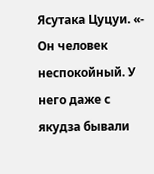Ясутака Цуцуи. «- Он человек неспокойный. У него даже с якудза бывали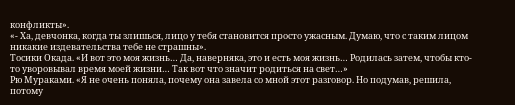конфликты».
«- Ха, девчонка, когда ты злишься, лицо у тебя становится просто ужасным. Думаю, что с таким лицом никакие издевательства тебе не страшны».
Тосики Окада. «И вот это моя жизнь… Да, наверняка, это и есть моя жизнь… Родилась затем, чтобы кто-то уворовывал время моей жизни… Так вот что значит родиться на свет…»
Рю Мураками. «Я не очень поняла, почему она завела со мной этот разговор. Но подумав, решила, потому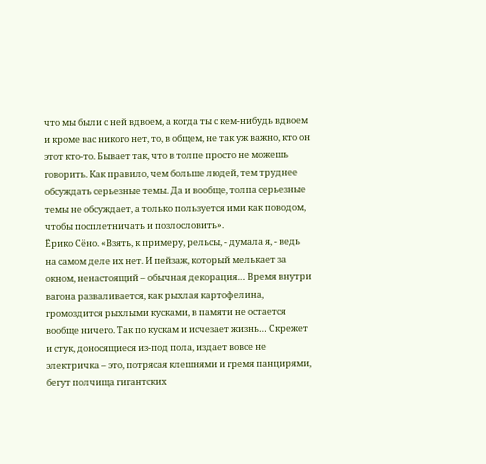что мы были с ней вдвоем, а когда ты с кем-нибудь вдвоем и кроме вас никого нет, то, в общем, не так уж важно, кто он этот кто-то. Бывает так, что в толпе просто не можешь говорить. Как правило, чем больше людей, тем труднее обсуждать серьезные темы. Да и вообще, толпа серьезные темы не обсуждает, а только пользуется ими как поводом, чтобы посплетничать и позлословить».
Ёрико Сёно. «Взять, к примеру, рельсы, - думала я, - ведь на самом деле их нет. И пейзаж, который мелькает за окном, ненастоящий – обычная декорация… Время внутри вагона разваливается, как рыхлая картофелина, громоздится рыхлыми кусками, в памяти не остается вообще ничего. Так по кускам и исчезает жизнь… Скрежет и стук, доносящиеся из-под пола, издает вовсе не электричка – это, потрясая клешнями и гремя панцирями, бегут полчища гигантских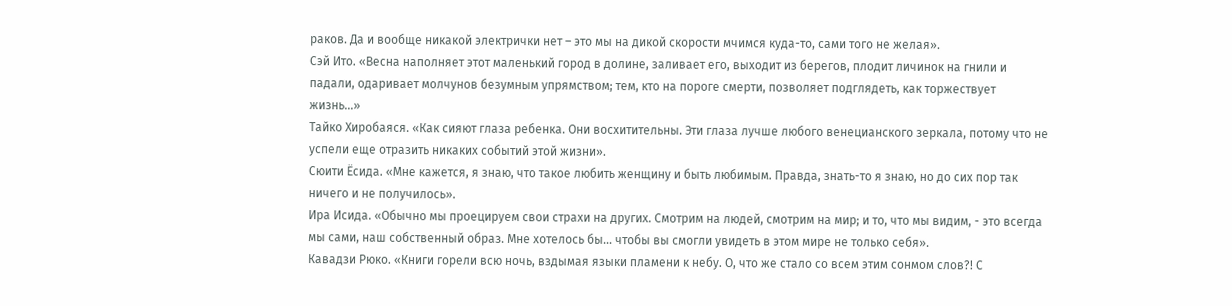раков. Да и вообще никакой электрички нет – это мы на дикой скорости мчимся куда-то, сами того не желая».
Сэй Ито. «Весна наполняет этот маленький город в долине, заливает его, выходит из берегов, плодит личинок на гнили и падали, одаривает молчунов безумным упрямством; тем, кто на пороге смерти, позволяет подглядеть, как торжествует жизнь…»
Тайко Хиробаяся. «Как сияют глаза ребенка. Они восхитительны. Эти глаза лучше любого венецианского зеркала, потому что не успели еще отразить никаких событий этой жизни».
Сюити Ёсида. «Мне кажется, я знаю, что такое любить женщину и быть любимым. Правда, знать-то я знаю, но до сих пор так ничего и не получилось».
Ира Исида. «Обычно мы проецируем свои страхи на других. Смотрим на людей, смотрим на мир; и то, что мы видим, - это всегда мы сами, наш собственный образ. Мне хотелось бы… чтобы вы смогли увидеть в этом мире не только себя».
Кавадзи Рюко. «Книги горели всю ночь, вздымая языки пламени к небу. О, что же стало со всем этим сонмом слов?! С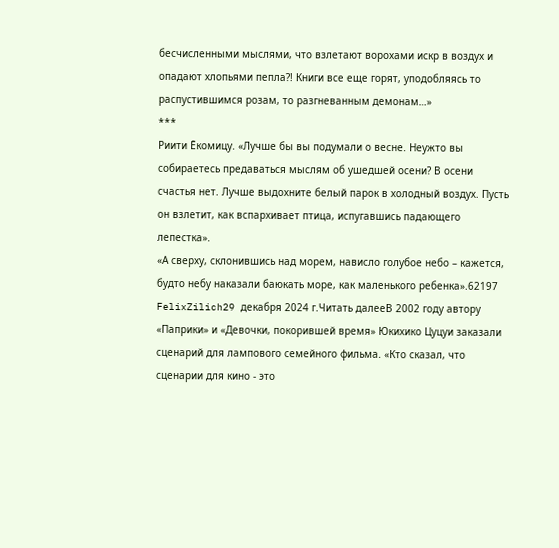бесчисленными мыслями, что взлетают ворохами искр в воздух и опадают хлопьями пепла?! Книги все еще горят, уподобляясь то распустившимся розам, то разгневанным демонам…»
***
Риити Ёкомицу. «Лучше бы вы подумали о весне. Неужто вы собираетесь предаваться мыслям об ушедшей осени? В осени счастья нет. Лучше выдохните белый парок в холодный воздух. Пусть он взлетит, как вспархивает птица, испугавшись падающего лепестка».
«А сверху, склонившись над морем, нависло голубое небо – кажется, будто небу наказали баюкать море, как маленького ребенка».62197
FelixZilich29 декабря 2024 г.Читать далееВ 2002 году автору «Паприки» и «Девочки, покорившей время» Юкихико Цуцуи заказали сценарий для лампового семейного фильма. «Кто сказал, что сценарии для кино - это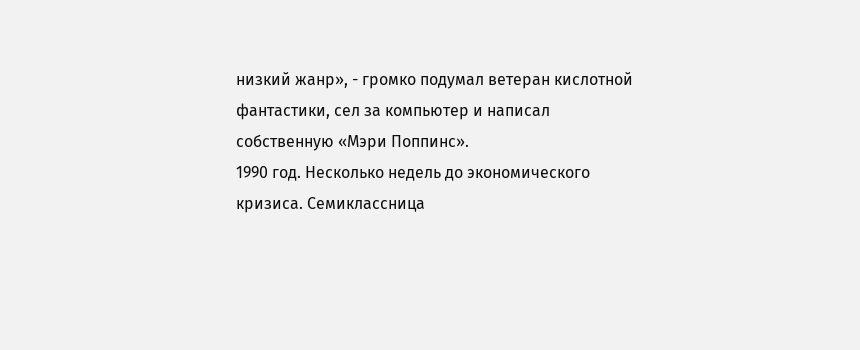низкий жанр», - громко подумал ветеран кислотной фантастики, сел за компьютер и написал собственную «Мэри Поппинс».
1990 год. Несколько недель до экономического кризиса. Семиклассница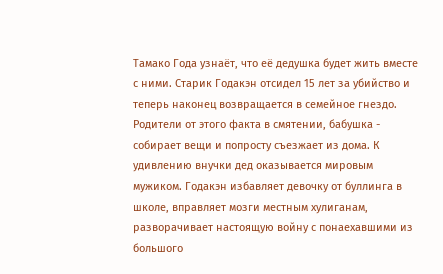Тамако Года узнаёт, что её дедушка будет жить вместе с ними. Старик Годакэн отсидел 15 лет за убийство и теперь наконец возвращается в семейное гнездо. Родители от этого факта в смятении, бабушка - собирает вещи и попросту съезжает из дома. К удивлению внучки дед оказывается мировым мужиком. Годакэн избавляет девочку от буллинга в школе, вправляет мозги местным хулиганам, разворачивает настоящую войну с понаехавшими из большого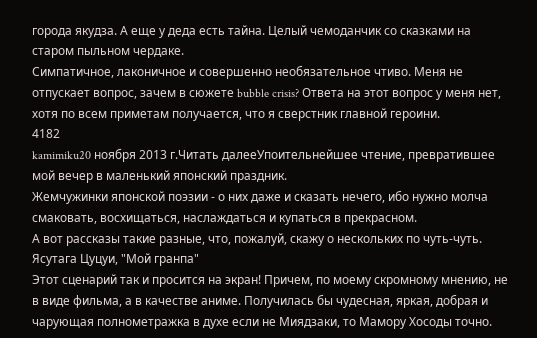города якудза. А еще у деда есть тайна. Целый чемоданчик со сказками на старом пыльном чердаке.
Симпатичное, лаконичное и совершенно необязательное чтиво. Меня не отпускает вопрос, зачем в сюжете bubble crisis? Ответа на этот вопрос у меня нет, хотя по всем приметам получается, что я сверстник главной героини.
4182
kamimiku20 ноября 2013 г.Читать далееУпоительнейшее чтение, превратившее мой вечер в маленький японский праздник.
Жемчужинки японской поэзии - о них даже и сказать нечего, ибо нужно молча смаковать, восхищаться, наслаждаться и купаться в прекрасном.
А вот рассказы такие разные, что, пожалуй, скажу о нескольких по чуть-чуть.
Ясутага Цуцуи, "Мой гранпа"
Этот сценарий так и просится на экран! Причем, по моему скромному мнению, не в виде фильма, а в качестве аниме. Получилась бы чудесная, яркая, добрая и чарующая полнометражка в духе если не Миядзаки, то Мамору Хосоды точно.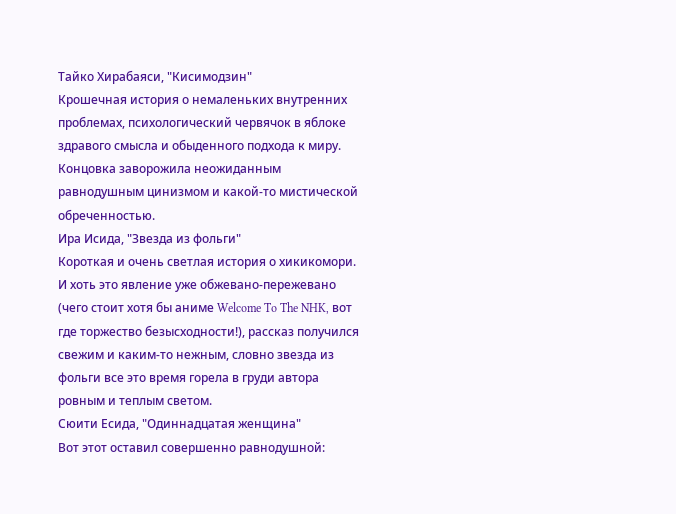Тайко Хирабаяси, "Кисимодзин"
Крошечная история о немаленьких внутренних проблемах, психологический червячок в яблоке здравого смысла и обыденного подхода к миру. Концовка заворожила неожиданным равнодушным цинизмом и какой-то мистической обреченностью.
Ира Исида, "Звезда из фольги"
Короткая и очень светлая история о хикикомори. И хоть это явление уже обжевано-пережевано (чего стоит хотя бы аниме Welcome To The NHK, вот где торжество безысходности!), рассказ получился свежим и каким-то нежным, словно звезда из фольги все это время горела в груди автора ровным и теплым светом.
Сюити Есида, "Одиннадцатая женщина"
Вот этот оставил совершенно равнодушной: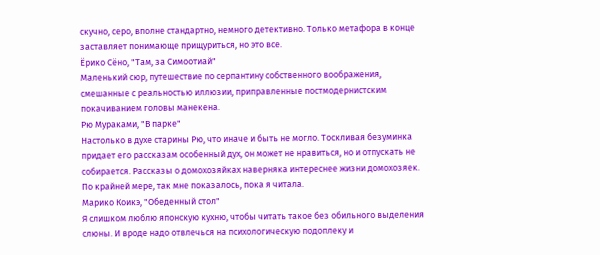скучно, серо, вполне стандартно, немного детективно. Только метафора в конце заставляет понимающе прищуриться, но это все.
Ёрико Сёно, "Там, за Симоотиай"
Маленький сюр, путешествие по серпантину собственного воображения, смешанные с реальностью иллюзии, приправленные постмодернистским покачиванием головы манекена.
Рю Мураками, "В парке"
Настолько в духе старины Рю, что иначе и быть не могло. Тоскливая безуминка придает его рассказам особенный дух, он может не нравиться, но и отпускать не собирается. Рассказы о домохозяйках наверняка интереснее жизни домохозяек. По крайней мере, так мне показалось, пока я читала.
Марико Коикэ, "Обеденный стол"
Я слишком люблю японскую кухню, чтобы читать такое без обильного выделения слюны. И вроде надо отвлечься на психологическую подоплеку и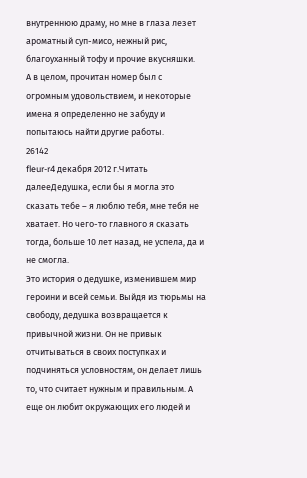внутреннюю драму, но мне в глаза лезет ароматный суп-мисо, нежный рис, благоуханный тофу и прочие вкусняшки.
А в целом, прочитан номер был с огромным удовольствием, и некоторые имена я определенно не забуду и попытаюсь найти другие работы.
26142
fleur-r4 декабря 2012 г.Читать далееДедушка, если бы я могла это сказать тебе – я люблю тебя, мне тебя не хватает. Но чего-то главного я сказать тогда, больше 10 лет назад, не успела, да и не смогла.
Это история о дедушке, изменившем мир героини и всей семьи. Выйдя из тюрьмы на свободу, дедушка возвращается к привычной жизни. Он не привык отчитываться в своих поступках и подчиняться условностям, он делает лишь то, что считает нужным и правильным. А еще он любит окружающих его людей и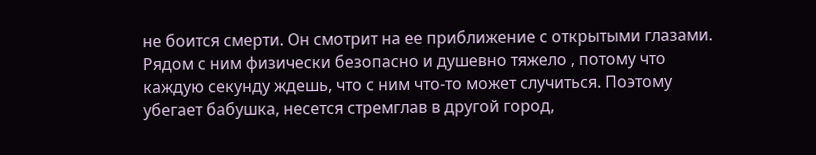не боится смерти. Он смотрит на ее приближение с открытыми глазами.
Рядом с ним физически безопасно и душевно тяжело , потому что каждую секунду ждешь, что с ним что-то может случиться. Поэтому убегает бабушка, несется стремглав в другой город,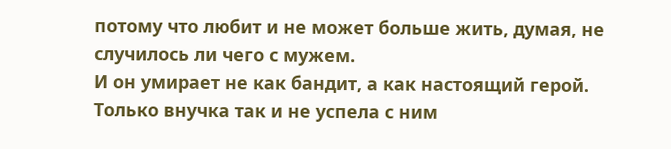потому что любит и не может больше жить, думая, не случилось ли чего с мужем.
И он умирает не как бандит, а как настоящий герой. Только внучка так и не успела с ним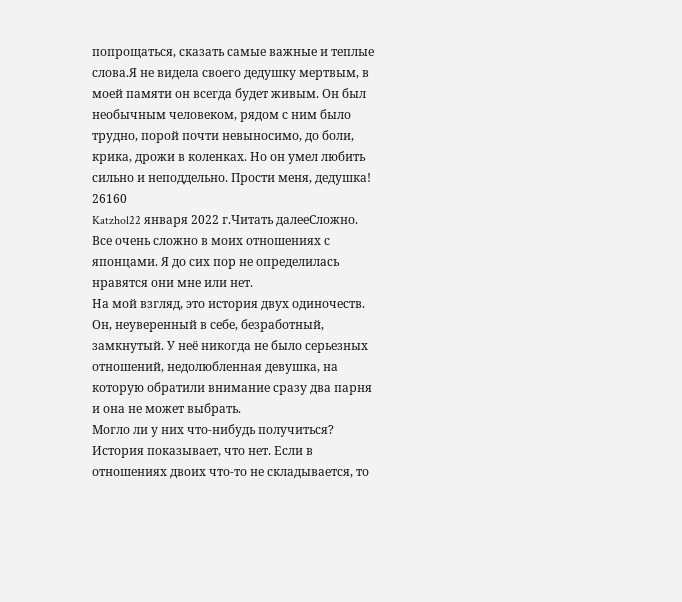попрощаться, сказать самые важные и теплые слова.Я не видела своего дедушку мертвым, в моей памяти он всегда будет живым. Он был необычным человеком, рядом с ним было трудно, порой почти невыносимо, до боли, крика, дрожи в коленках. Но он умел любить сильно и неподдельно. Прости меня, дедушка!
26160
Katzhol22 января 2022 г.Читать далееСложно. Все очень сложно в моих отношениях с японцами. Я до сих пор не определилась нравятся они мне или нет.
На мой взгляд, это история двух одиночеств. Он, неуверенный в себе, безработный, замкнутый. У неё никогда не было серьезных отношений, недолюбленная девушка, на которую обратили внимание сразу два парня и она не может выбрать.
Могло ли у них что-нибудь получиться? История показывает, что нет. Если в отношениях двоих что-то не складывается, то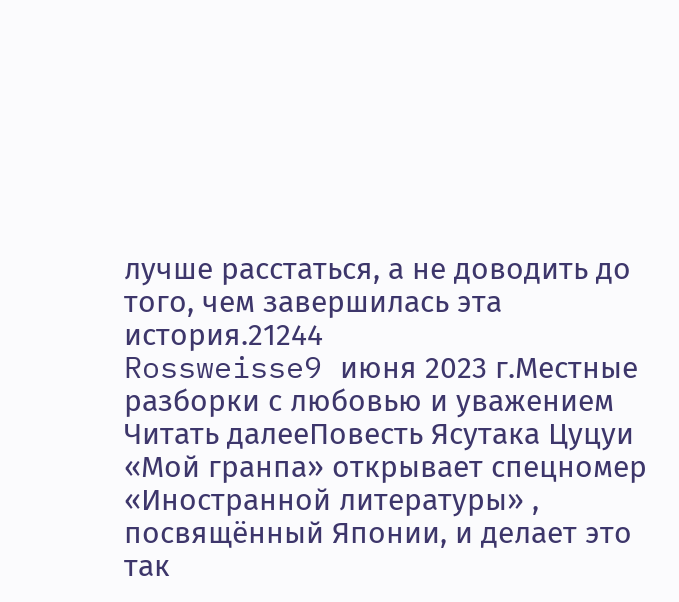лучше расстаться, а не доводить до того, чем завершилась эта история.21244
Rossweisse9 июня 2023 г.Местные разборки с любовью и уважением
Читать далееПовесть Ясутака Цуцуи «Мой гранпа» открывает спецномер «Иностранной литературы» , посвящённый Японии, и делает это так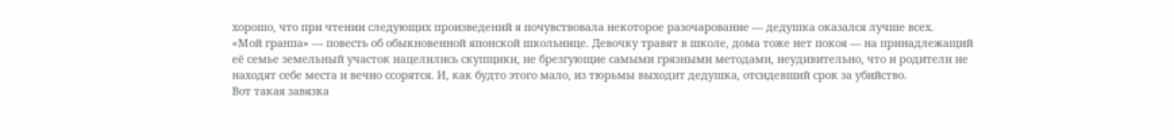хорошо, что при чтении следующих произведений я почувствовала некоторое разочарование — дедушка оказался лучше всех.
«Мой гранпа» — повесть об обыкновенной японской школьнице. Девочку травят в школе, дома тоже нет покоя — на принадлежащий её семье земельный участок нацелились скупщики, не брезгующие самыми грязными методами, неудивительно, что и родители не находят себе места и вечно ссорятся. И, как будто этого мало, из тюрьмы выходит дедушка, отсидевший срок за убийство.
Вот такая завязка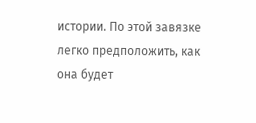истории. По этой завязке легко предположить, как она будет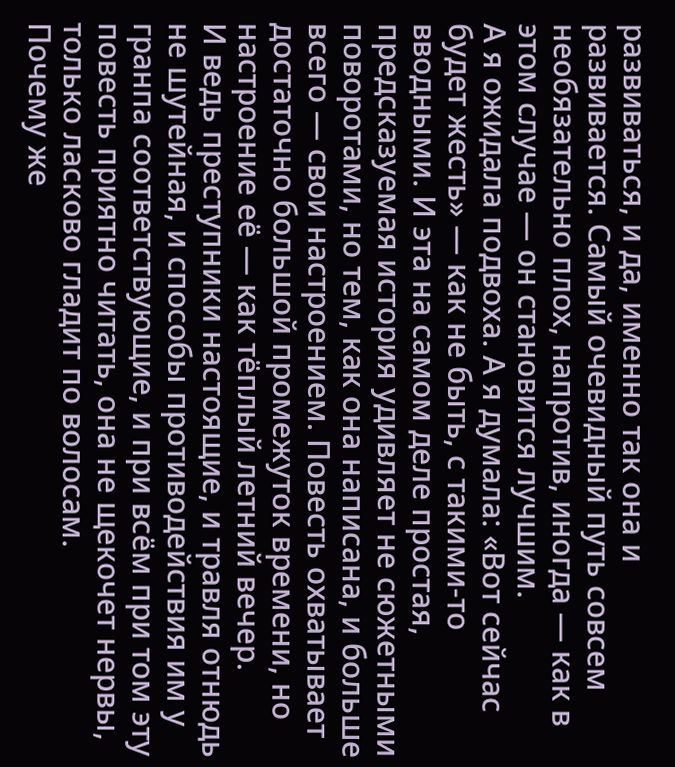развиваться, и да, именно так она и развивается. Самый очевидный путь совсем необязательно плох, напротив, иногда — как в этом случае — он становится лучшим.
А я ожидала подвоха. А я думала: «Вот сейчас будет жесть» — как не быть, с такими-то вводными. И эта на самом деле простая, предсказуемая история удивляет не сюжетными поворотами, но тем, как она написана, и больше всего — свои настроением. Повесть охватывает достаточно большой промежуток времени, но настроение её — как тёплый летний вечер.
И ведь преступники настоящие, и травля отнюдь не шутейная, и способы противодействия им у гранпа соответствующие, и при всём при том эту повесть приятно читать, она не щекочет нервы, только ласково гладит по волосам.
Почему же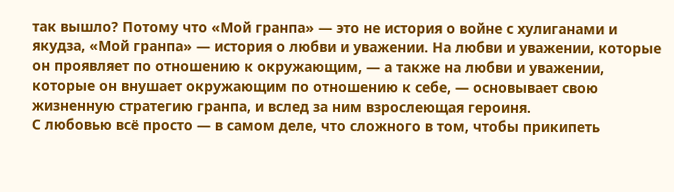так вышло? Потому что «Мой гранпа» — это не история о войне с хулиганами и якудза, «Мой гранпа» — история о любви и уважении. На любви и уважении, которые он проявляет по отношению к окружающим, — а также на любви и уважении, которые он внушает окружающим по отношению к себе, — основывает свою жизненную стратегию гранпа, и вслед за ним взрослеющая героиня.
С любовью всё просто — в самом деле, что сложного в том, чтобы прикипеть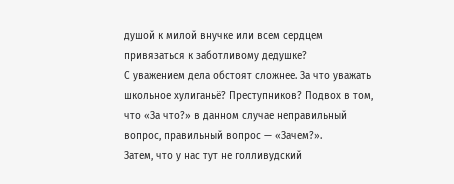душой к милой внучке или всем сердцем привязаться к заботливому дедушке?
С уважением дела обстоят сложнее. За что уважать школьное хулиганьё? Преступников? Подвох в том, что «За что?» в данном случае неправильный вопрос, правильный вопрос — «Зачем?».
Затем, что у нас тут не голливудский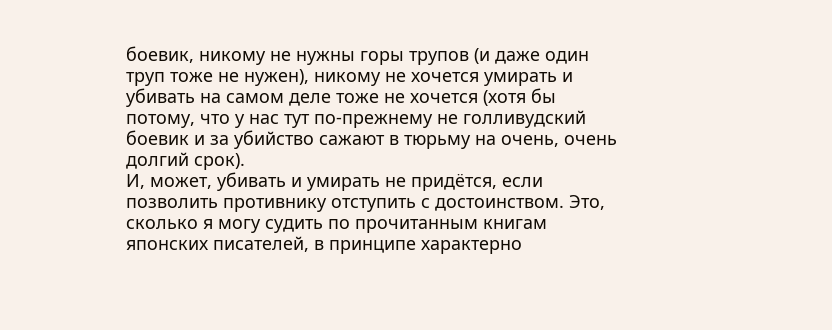боевик, никому не нужны горы трупов (и даже один труп тоже не нужен), никому не хочется умирать и убивать на самом деле тоже не хочется (хотя бы потому, что у нас тут по-прежнему не голливудский боевик и за убийство сажают в тюрьму на очень, очень долгий срок).
И, может, убивать и умирать не придётся, если позволить противнику отступить с достоинством. Это, сколько я могу судить по прочитанным книгам японских писателей, в принципе характерно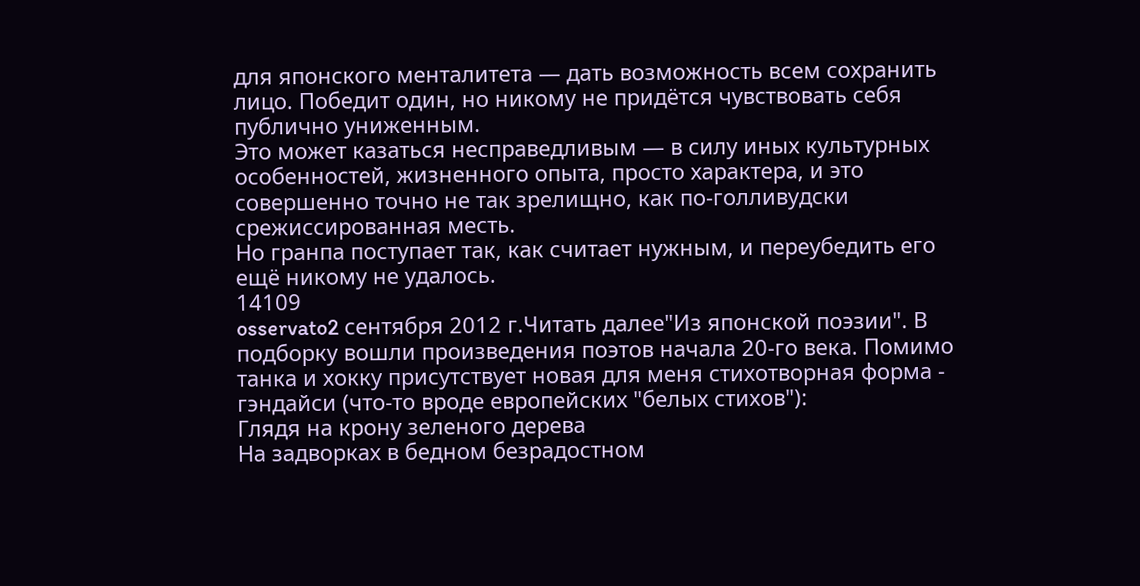для японского менталитета — дать возможность всем сохранить лицо. Победит один, но никому не придётся чувствовать себя публично униженным.
Это может казаться несправедливым — в силу иных культурных особенностей, жизненного опыта, просто характера, и это совершенно точно не так зрелищно, как по-голливудски срежиссированная месть.
Но гранпа поступает так, как считает нужным, и переубедить его ещё никому не удалось.
14109
osservato2 сентября 2012 г.Читать далее"Из японской поэзии". В подборку вошли произведения поэтов начала 20-го века. Помимо танка и хокку присутствует новая для меня стихотворная форма - гэндайси (что-то вроде европейских "белых стихов"):
Глядя на крону зеленого дерева
На задворках в бедном безрадостном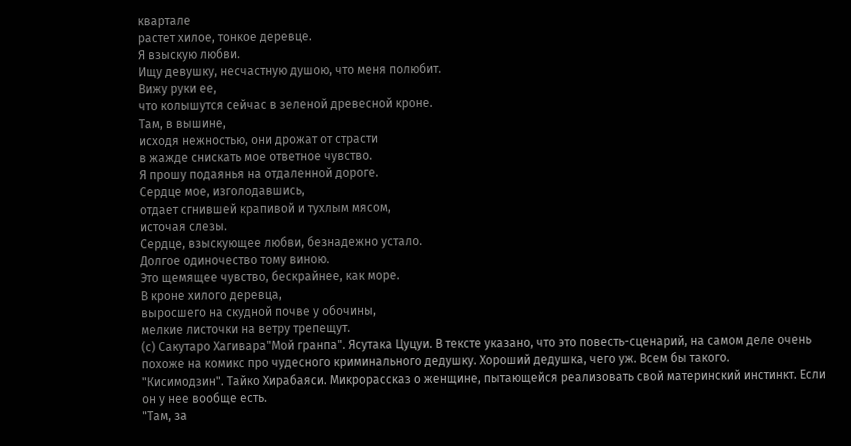квартале
растет хилое, тонкое деревце.
Я взыскую любви.
Ищу девушку, несчастную душою, что меня полюбит.
Вижу руки ее,
что колышутся сейчас в зеленой древесной кроне.
Там, в вышине,
исходя нежностью, они дрожат от страсти
в жажде снискать мое ответное чувство.
Я прошу подаянья на отдаленной дороге.
Сердце мое, изголодавшись,
отдает сгнившей крапивой и тухлым мясом,
источая слезы.
Сердце, взыскующее любви, безнадежно устало.
Долгое одиночество тому виною.
Это щемящее чувство, бескрайнее, как море.
В кроне хилого деревца,
выросшего на скудной почве у обочины,
мелкие листочки на ветру трепещут.
(с) Сакутаро Хагивара"Мой гранпа". Ясутака Цуцуи. В тексте указано, что это повесть-сценарий, на самом деле очень похоже на комикс про чудесного криминального дедушку. Хороший дедушка, чего уж. Всем бы такого.
"Кисимодзин". Тайко Хирабаяси. Микрорассказ о женщине, пытающейся реализовать свой материнский инстинкт. Если он у нее вообще есть.
"Там, за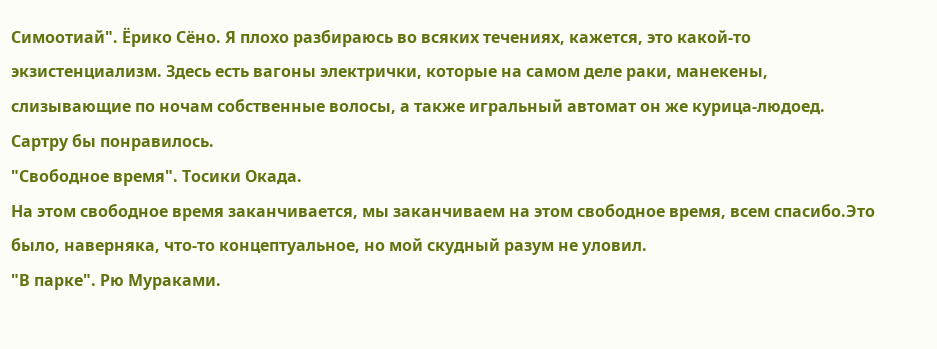Симоотиай". Ёрико Сёно. Я плохо разбираюсь во всяких течениях, кажется, это какой-то экзистенциализм. Здесь есть вагоны электрички, которые на самом деле раки, манекены, слизывающие по ночам собственные волосы, а также игральный автомат он же курица-людоед. Сартру бы понравилось.
"Свободное время". Тосики Окада.
На этом свободное время заканчивается, мы заканчиваем на этом свободное время, всем спасибо.Это было, наверняка, что-то концептуальное, но мой скудный разум не уловил.
"В парке". Рю Мураками.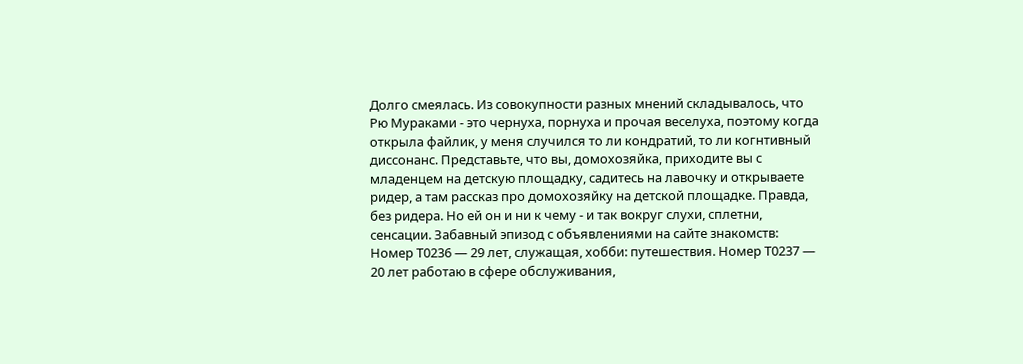Долго смеялась. Из совокупности разных мнений складывалось, что Рю Мураками - это чернуха, порнуха и прочая веселуха, поэтому когда открыла файлик, у меня случился то ли кондратий, то ли когнтивный диссонанс. Представьте, что вы, домохозяйка, приходите вы с младенцем на детскую площадку, садитесь на лавочку и открываете ридер, а там рассказ про домохозяйку на детской площадке. Правда, без ридера. Но ей он и ни к чему - и так вокруг слухи, сплетни, сенсации. Забавный эпизод с объявлениями на сайте знакомств:
Номер Т0236 — 29 лет, служащая, хобби: путешествия. Номер Т0237 — 20 лет работаю в сфере обслуживания,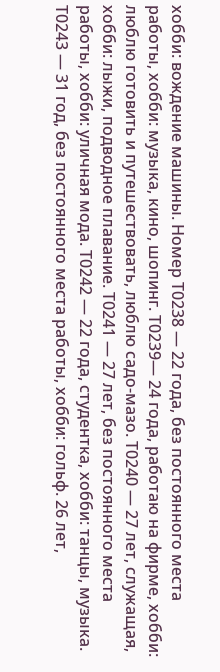хобби: вождение машины. Номер Т0238 — 22 года, без постоянного места работы, хобби: музыка, кино, шопинг. Т0239— 24 года, работаю на фирме, хобби: люблю готовить и путешествовать, люблю садо-мазо. Т0240 — 27 лет, служащая, хобби: лыжи, подводное плавание. Т0241 — 27 лет, без постоянного места работы, хобби: уличная мода. Т0242 — 22 года, студентка, хобби: танцы, музыка. Т0243 — 31 год, без постоянного места работы, хобби: гольф. 26 лет,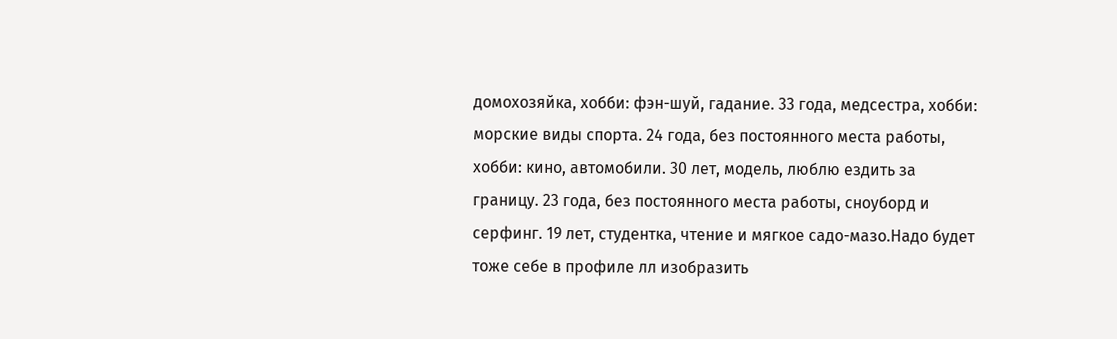домохозяйка, хобби: фэн-шуй, гадание. 33 года, медсестра, хобби: морские виды спорта. 24 года, без постоянного места работы, хобби: кино, автомобили. 30 лет, модель, люблю ездить за границу. 23 года, без постоянного места работы, сноуборд и серфинг. 19 лет, студентка, чтение и мягкое садо-мазо.Надо будет тоже себе в профиле лл изобразить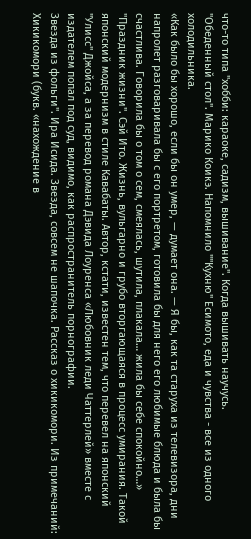что-то типа "хобби: караоке, садизм, вышивание". Когда вышивать научусь.
"Обеденный стол". Марико Коикэ. Напомнило ""Кухню" Есимото, еда и чувства - все из одного холодильника.
«Как было бы хорошо, если бы он умер, — думает она. — Я бы, как та старуха из телевизора, дни напролет разговаривала бы с его портретом, готовила бы для него его любимые блюда и была бы счастлива. Говорила бы о том о сем, смеялась, шутила, плакала… жила бы себе спокойно…»
"Праздник жизни". Сэй Ито. Жизнь, вульгарно и грубо вторгающаяся в процесс умирания. Такой японский модернизм в стиле Кавабаты. Автор, кстати, известен тем, что перевел на японский "Улисс" Джойса, а за перевод романа Дэвида Лоуренса «Любовник леди Чаттерлей» вместе с издателем попал под суд, видимо, как распространитель порнографии.
Звезда из фольги". Ира Исида. Звезда, совсем не шапочка. Рассказ о хикикомори. Из примечаний:
Хикикомори (букв. «нахождение в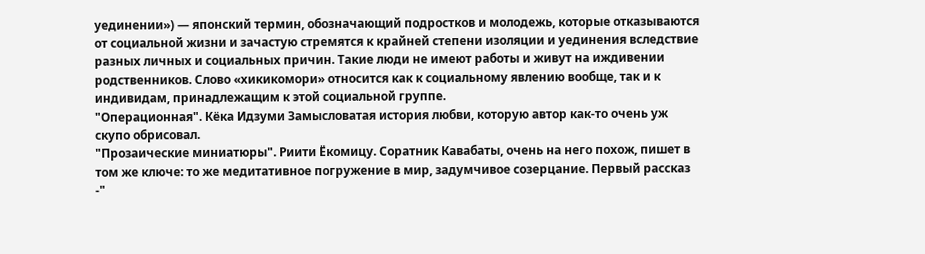уединении») — японский термин, обозначающий подростков и молодежь, которые отказываются от социальной жизни и зачастую стремятся к крайней степени изоляции и уединения вследствие разных личных и социальных причин. Такие люди не имеют работы и живут на иждивении родственников. Слово «хикикомори» относится как к социальному явлению вообще, так и к индивидам, принадлежащим к этой социальной группе.
"Операционная". Кёка Идзуми Замысловатая история любви, которую автор как-то очень уж скупо обрисовал.
"Прозаические миниатюры". Риити Ёкомицу. Соратник Кавабаты, очень на него похож, пишет в том же ключе: то же медитативное погружение в мир, задумчивое созерцание. Первый рассказ -"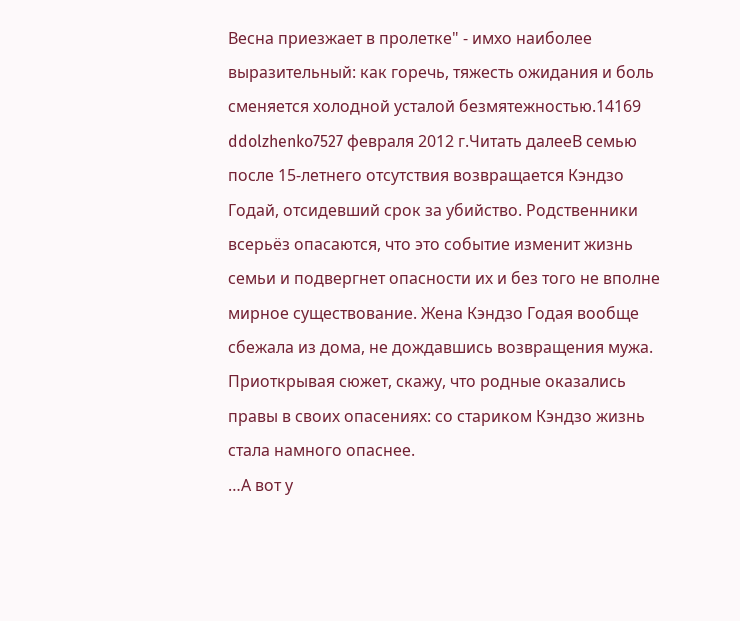Весна приезжает в пролетке" - имхо наиболее выразительный: как горечь, тяжесть ожидания и боль сменяется холодной усталой безмятежностью.14169
ddolzhenko7527 февраля 2012 г.Читать далееВ семью после 15-летнего отсутствия возвращается Кэндзо Годай, отсидевший срок за убийство. Родственники всерьёз опасаются, что это событие изменит жизнь семьи и подвергнет опасности их и без того не вполне мирное существование. Жена Кэндзо Годая вообще сбежала из дома, не дождавшись возвращения мужа. Приоткрывая сюжет, скажу, что родные оказались правы в своих опасениях: со стариком Кэндзо жизнь стала намного опаснее.
…А вот у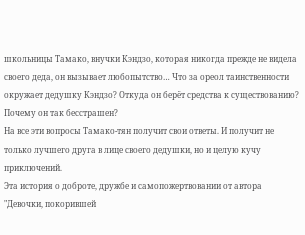школьницы Тамако, внучки Кэндзо, которая никогда прежде не видела своего деда, он вызывает любопытство… Что за ореол таинственности окружает дедушку Кэндзо? Откуда он берёт средства к существованию? Почему он так бесстрашен?
На все эти вопросы Тамако-тян получит свои ответы. И получит не только лучшего друга в лице своего дедушки, но и целую кучу приключений.
Эта история о доброте, дружбе и самопожертвовании от автора "Девочки, покорившей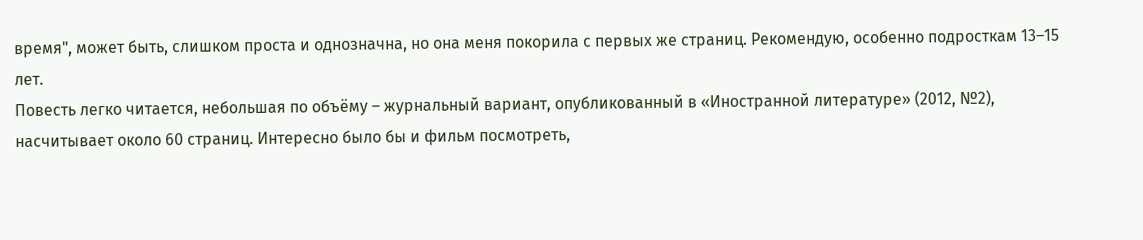время", может быть, слишком проста и однозначна, но она меня покорила с первых же страниц. Рекомендую, особенно подросткам 13–15 лет.
Повесть легко читается, небольшая по объёму – журнальный вариант, опубликованный в «Иностранной литературе» (2012, №2), насчитывает около 60 страниц. Интересно было бы и фильм посмотреть,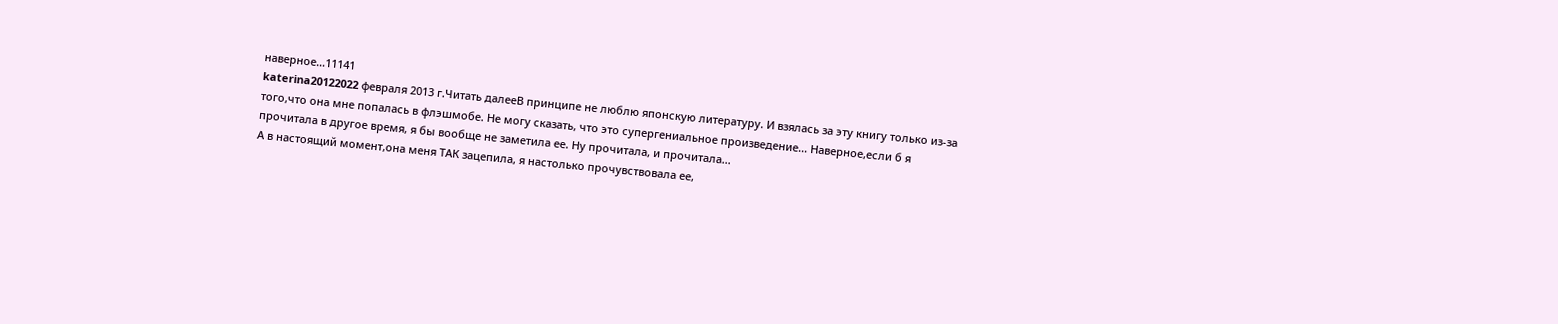наверное…11141
katerina20122022 февраля 2013 г.Читать далееВ принципе не люблю японскую литературу. И взялась за эту книгу только из-за того,что она мне попалась в флэшмобе. Не могу сказать, что это супергениальное произведение... Наверное,если б я прочитала в другое время, я бы вообще не заметила ее. Ну прочитала, и прочитала...
А в настоящий момент,она меня ТАК зацепила, я настолько прочувствовала ее,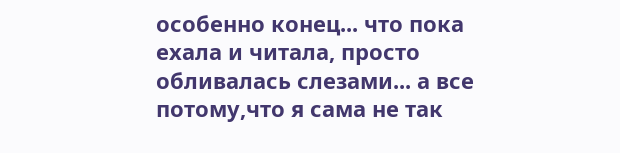особенно конец... что пока ехала и читала, просто обливалась слезами... а все потому,что я сама не так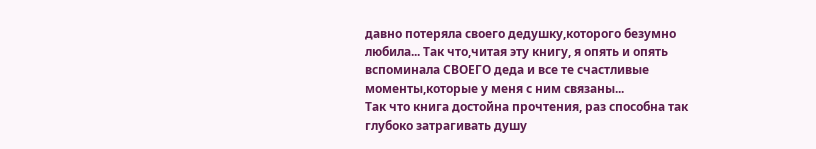давно потеряла своего дедушку,которого безумно любила... Так что,читая эту книгу, я опять и опять вспоминала СВОЕГО деда и все те счастливые моменты,которые у меня с ним связаны...
Так что книга достойна прочтения, раз способна так глубоко затрагивать душу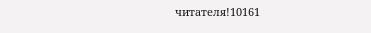читателя!10161